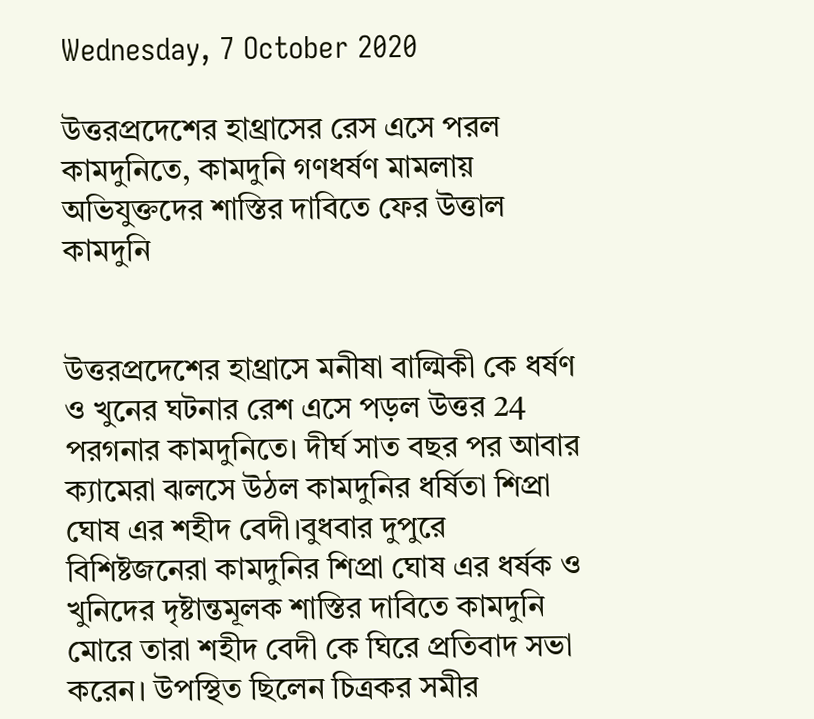Wednesday, 7 October 2020

উত্তরপ্রদেশের হাথ্রাসের রেস এসে পরল কামদুনিতে, কামদুনি গণধর্ষণ মামলায় অভিযুক্তদের শাস্তির দাবিতে ফের উত্তাল কামদুনি


উত্তরপ্রদেশের হাথ্রাসে মনীষা বাল্মিকী কে ধর্ষণ ও খুনের ঘটনার রেশ এসে পড়ল উত্তর 24 পরগনার কামদুনিতে। দীর্ঘ সাত বছর পর আবার ক্যামেরা ঝলসে উঠল কামদুনির ধর্ষিতা শিপ্রা ঘোষ এর শহীদ বেদী।বুধবার দুপুরে বিশিষ্টজনেরা কামদুনির শিপ্রা ঘোষ এর ধর্ষক ও খুনিদের দৃষ্টান্তমূলক শাস্তির দাবিতে কামদুনি মোরে তারা শহীদ বেদী কে ঘিরে প্রতিবাদ সভা করেন। উপস্থিত ছিলেন চিত্রকর সমীর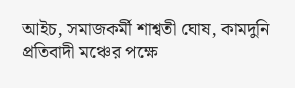আইচ, সমাজকর্মী শাশ্বতী ঘোষ, কামদুনি প্রতিবাদী মঞ্চের পক্ষে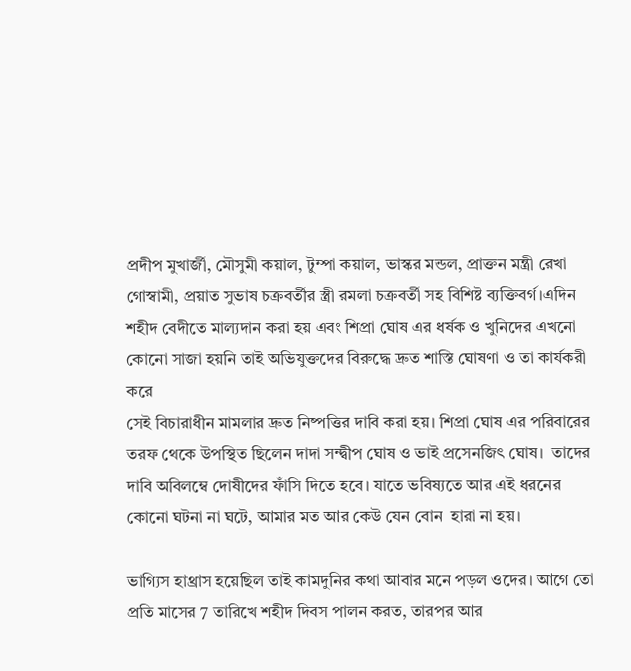প্রদীপ মুখার্জী, মৌসুমী কয়াল, টুম্পা কয়াল, ভাস্কর মন্ডল, প্রাক্তন মন্ত্রী রেখা গোস্বামী, প্রয়াত সুভাষ চক্রবর্তীর স্ত্রী রমলা চক্রবর্তী সহ বিশিষ্ট ব্যক্তিবর্গ।এদিন শহীদ বেদীতে মাল্যদান করা হয় এবং শিপ্রা ঘোষ এর ধর্ষক ও খুনিদের এখনো কোনো সাজা হয়নি তাই অভিযুক্তদের বিরুদ্ধে দ্রুত শাস্তি ঘোষণা ও তা কার্যকরী করে
সেই বিচারাধীন মামলার দ্রুত নিষ্পত্তির দাবি করা হয়। শিপ্রা ঘোষ এর পরিবারের তরফ থেকে উপস্থিত ছিলেন দাদা সন্দ্বীপ ঘোষ ও ভাই প্রসেনজিৎ ঘোষ।  তাদের দাবি অবিলম্বে দোষীদের ফাঁসি দিতে হবে। যাতে ভবিষ্যতে আর এই ধরনের কোনো ঘটনা না ঘটে, আমার মত আর কেউ যেন বোন  হারা না হয়।

ভাগ্যিস হাথ্রাস হয়েছিল তাই কামদুনির কথা আবার মনে পড়ল ওদের। আগে তো প্রতি মাসের 7 তারিখে শহীদ দিবস পালন করত, তারপর আর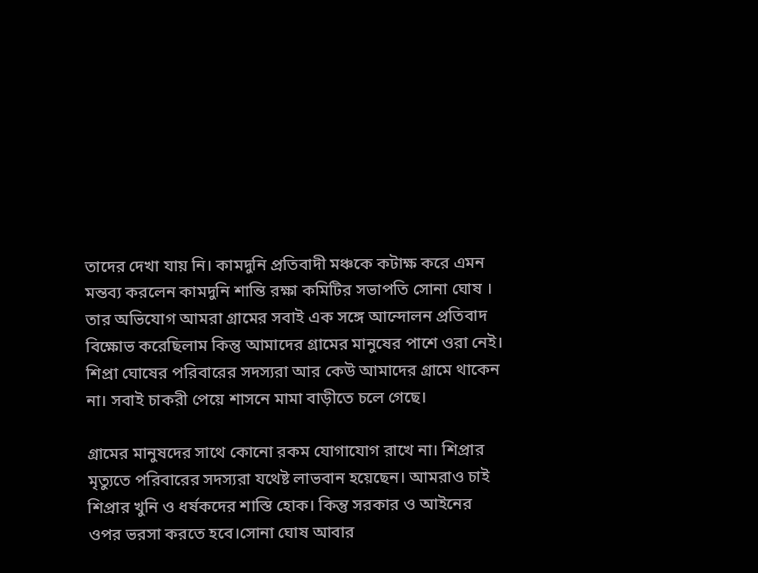তাদের দেখা যায় নি। কামদুনি প্রতিবাদী মঞ্চকে কটাক্ষ করে এমন মন্তব্য করলেন কামদুনি শান্তি রক্ষা কমিটির সভাপতি সোনা ঘোষ । তার অভিযোগ আমরা গ্রামের সবাই এক সঙ্গে আন্দোলন প্রতিবাদ বিক্ষোভ করেছিলাম কিন্তু আমাদের গ্রামের মানুষের পাশে ওরা নেই। শিপ্রা ঘোষের পরিবারের সদস্যরা আর কেউ আমাদের গ্রামে থাকেন না। সবাই চাকরী পেয়ে শাসনে মামা বাড়ীতে চলে গেছে।

গ্রামের মানুষদের সাথে কোনো রকম যোগাযোগ রাখে না। শিপ্রার মৃত্যুতে পরিবারের সদস্যরা যথেষ্ট লাভবান হয়েছেন। আমরাও চাই শিপ্রার খুনি ও ধর্ষকদের শাস্তি হোক। কিন্তু সরকার ও আইনের ওপর ভরসা করতে হবে।সোনা ঘোষ আবার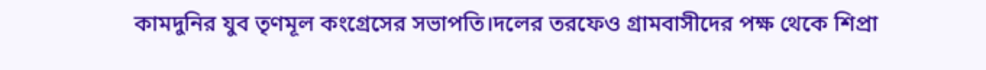কামদুনির যুব তৃণমূল কংগ্রেসের সভাপতি।দলের তরফেও গ্রামবাসীদের পক্ষ থেকে শিপ্রা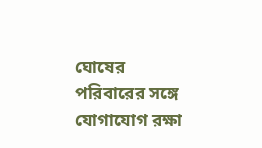ঘোষের পরিবারের সঙ্গে যোগাযোগ রক্ষা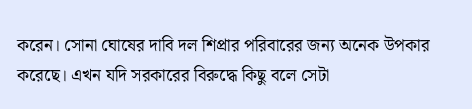করেন। সোনা ঘোষের দাবি দল শিপ্রার পরিবারের জন্য অনেক উপকার করেছে। এখন যদি সরকারের বিরুদ্ধে কিছু বলে সেটা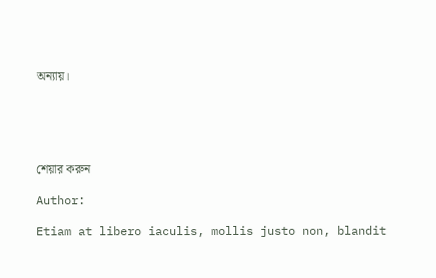অন্যায়।





শেয়ার করুন

Author:

Etiam at libero iaculis, mollis justo non, blandit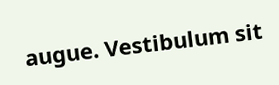augue. Vestibulum sit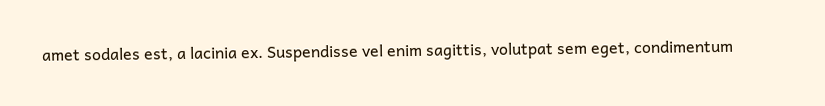amet sodales est, a lacinia ex. Suspendisse vel enim sagittis, volutpat sem eget, condimentum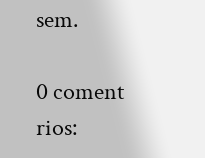sem.

0 coment rios: